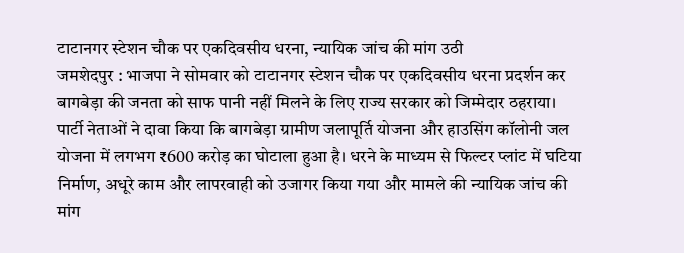टाटानगर स्टेशन चौक पर एकदिवसीय धरना, न्यायिक जांच की मांग उठी
जमशेदपुर : भाजपा ने सोमवार को टाटानगर स्टेशन चौक पर एकदिवसीय धरना प्रदर्शन कर बागबेड़ा की जनता को साफ पानी नहीं मिलने के लिए राज्य सरकार को जिम्मेदार ठहराया।
पार्टी नेताओं ने दावा किया कि बागबेड़ा ग्रामीण जलापूर्ति योजना और हाउसिंग कॉलोनी जल योजना में लगभग ₹600 करोड़ का घोटाला हुआ है। धरने के माध्यम से फिल्टर प्लांट में घटिया निर्माण, अधूरे काम और लापरवाही को उजागर किया गया और मामले की न्यायिक जांच की मांग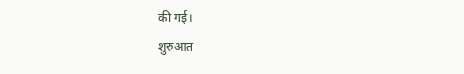की गई।
शुरुआत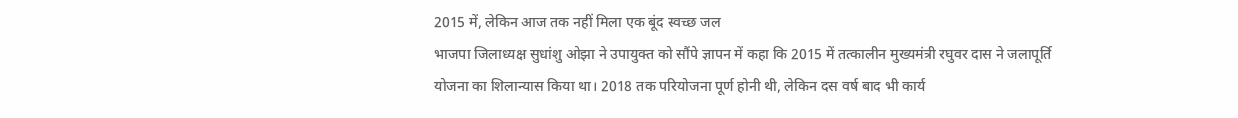2015 में, लेकिन आज तक नहीं मिला एक बूंद स्वच्छ जल
भाजपा जिलाध्यक्ष सुधांशु ओझा ने उपायुक्त को सौंपे ज्ञापन में कहा कि 2015 में तत्कालीन मुख्यमंत्री रघुवर दास ने जलापूर्ति योजना का शिलान्यास किया था। 2018 तक परियोजना पूर्ण होनी थी, लेकिन दस वर्ष बाद भी कार्य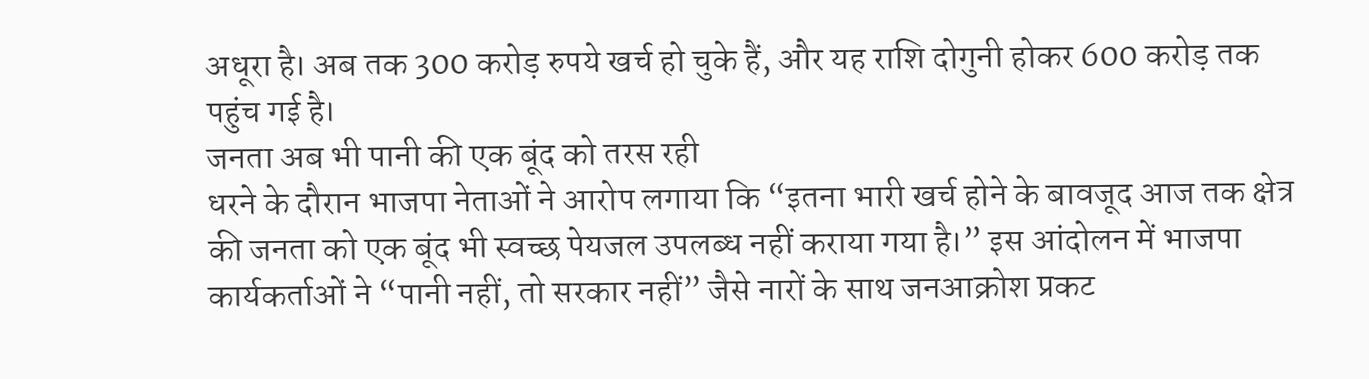अधूरा है। अब तक 300 करोड़ रुपये खर्च हो चुके हैं, और यह राशि दोगुनी होकर 600 करोड़ तक पहुंच गई है।
जनता अब भी पानी की एक बूंद को तरस रही
धरने के दौरान भाजपा नेताओं ने आरोप लगाया कि “इतना भारी खर्च होने के बावजूद आज तक क्षेत्र की जनता को एक बूंद भी स्वच्छ पेयजल उपलब्ध नहीं कराया गया है।” इस आंदोलन में भाजपा कार्यकर्ताओं ने “पानी नहीं, तो सरकार नहीं” जैसे नारों के साथ जनआक्रोश प्रकट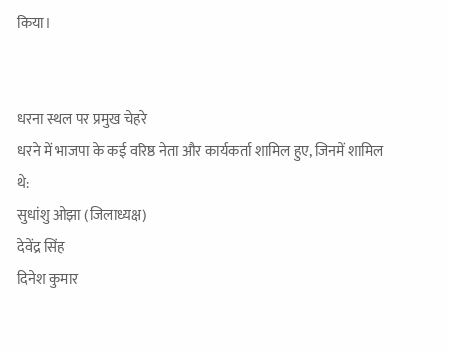किया।


धरना स्थल पर प्रमुख चेहरे
धरने में भाजपा के कई वरिष्ठ नेता और कार्यकर्ता शामिल हुए, जिनमें शामिल थे:
सुधांशु ओझा (जिलाध्यक्ष)
देवेंद्र सिंह
दिनेश कुमार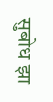सुबोध झा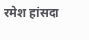रमेश हांसदा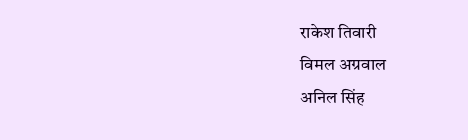राकेश तिवारी
विमल अग्रवाल
अनिल सिंह